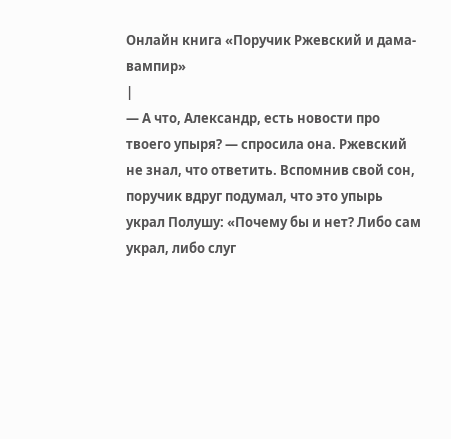Онлайн книга «Поручик Ржевский и дама-вампир»
|
— А что, Александр, есть новости про твоего упыря? — спросила она. Ржевский не знал, что ответить. Вспомнив свой сон, поручик вдруг подумал, что это упырь украл Полушу: «Почему бы и нет? Либо сам украл, либо слуг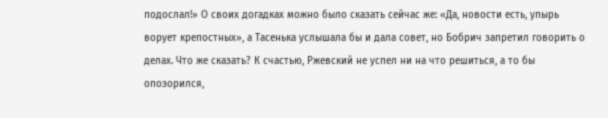подослал!» О своих догадках можно было сказать сейчас же: «Да, новости есть, упырь ворует крепостных», а Тасенька услышала бы и дала совет, но Бобрич запретил говорить о делах. Что же сказать? К счастью, Ржевский не успел ни на что решиться, а то бы опозорился,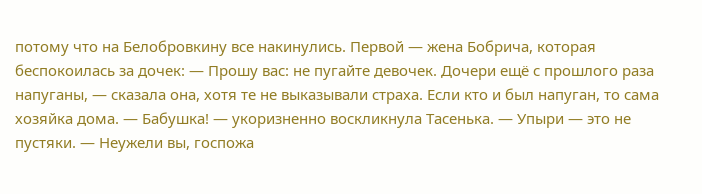потому что на Белобровкину все накинулись. Первой — жена Бобрича, которая беспокоилась за дочек: — Прошу вас: не пугайте девочек. Дочери ещё с прошлого раза напуганы, — сказала она, хотя те не выказывали страха. Если кто и был напуган, то сама хозяйка дома. — Бабушка! — укоризненно воскликнула Тасенька. — Упыри — это не пустяки. — Неужели вы, госпожа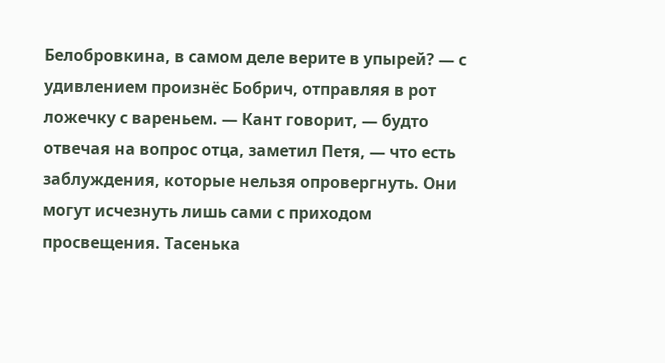Белобровкина, в самом деле верите в упырей? — с удивлением произнёс Бобрич, отправляя в рот ложечку с вареньем. — Кант говорит, — будто отвечая на вопрос отца, заметил Петя, — что есть заблуждения, которые нельзя опровергнуть. Они могут исчезнуть лишь сами с приходом просвещения. Тасенька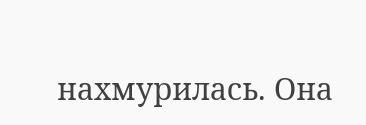нахмурилась. Она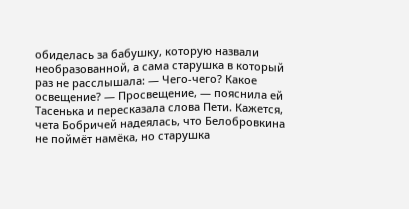обиделась за бабушку, которую назвали необразованной, а сама старушка в который раз не расслышала: — Чего-чего? Какое освещение? — Просвещение, — пояснила ей Тасенька и пересказала слова Пети. Кажется, чета Бобричей надеялась, что Белобровкина не поймёт намёка, но старушка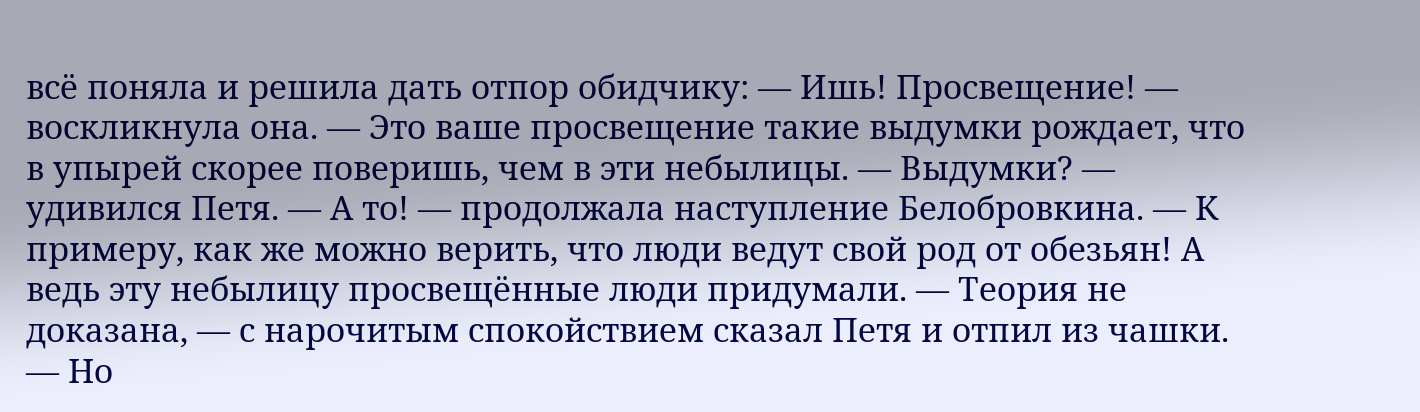всё поняла и решила дать отпор обидчику: — Ишь! Просвещение! — воскликнула она. — Это ваше просвещение такие выдумки рождает, что в упырей скорее поверишь, чем в эти небылицы. — Выдумки? — удивился Петя. — А то! — продолжала наступление Белобровкина. — К примеру, как же можно верить, что люди ведут свой род от обезьян! А ведь эту небылицу просвещённые люди придумали. — Теория не доказана, — с нарочитым спокойствием сказал Петя и отпил из чашки. — Но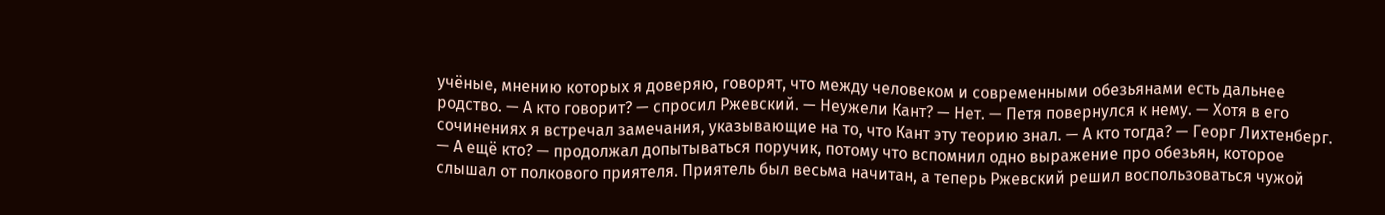учёные, мнению которых я доверяю, говорят, что между человеком и современными обезьянами есть дальнее родство. — А кто говорит? — спросил Ржевский. — Неужели Кант? — Нет. — Петя повернулся к нему. — Хотя в его сочинениях я встречал замечания, указывающие на то, что Кант эту теорию знал. — А кто тогда? — Георг Лихтенберг. — А ещё кто? — продолжал допытываться поручик, потому что вспомнил одно выражение про обезьян, которое слышал от полкового приятеля. Приятель был весьма начитан, а теперь Ржевский решил воспользоваться чужой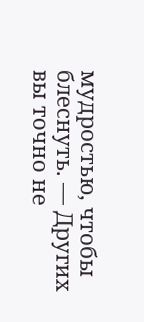мудростью, чтобы блеснуть. — Других вы точно не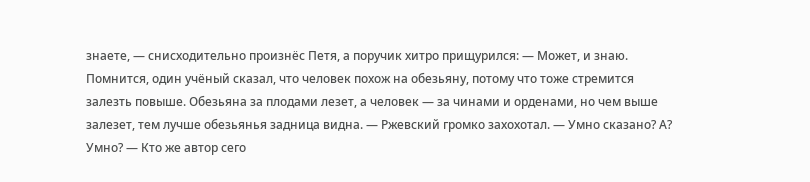знаете, — снисходительно произнёс Петя, а поручик хитро прищурился: — Может, и знаю. Помнится, один учёный сказал, что человек похож на обезьяну, потому что тоже стремится залезть повыше. Обезьяна за плодами лезет, а человек — за чинами и орденами, но чем выше залезет, тем лучше обезьянья задница видна. — Ржевский громко захохотал. — Умно сказано? А? Умно? — Кто же автор сего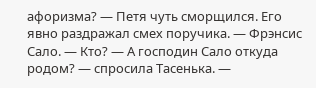афоризма? — Петя чуть сморщился. Его явно раздражал смех поручика. — Фрэнсис Сало. — Кто? — А господин Сало откуда родом? — спросила Тасенька. —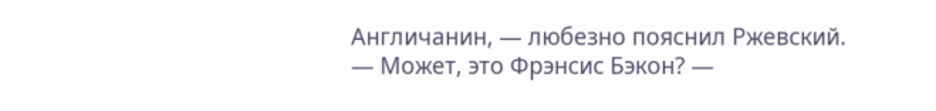Англичанин, — любезно пояснил Ржевский. — Может, это Фрэнсис Бэкон? —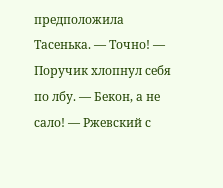предположила Тасенька. — Точно! — Поручик хлопнул себя по лбу. — Бекон, а не сало! — Ржевский с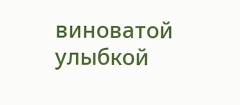виноватой улыбкой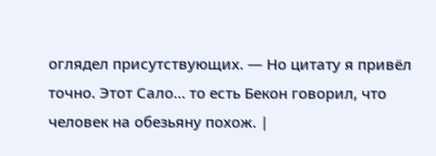оглядел присутствующих. — Но цитату я привёл точно. Этот Сало… то есть Бекон говорил, что человек на обезьяну похож. |